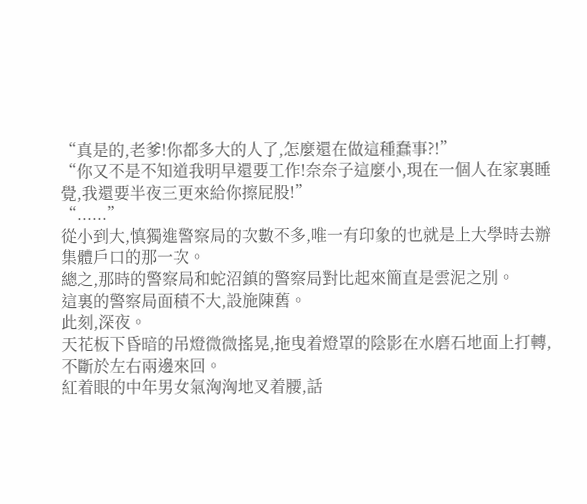“真是的,老爹!你都多大的人了,怎麼還在做這種蠢事?!”
“你又不是不知道我明早還要工作!奈奈子這麼小,現在一個人在家裏睡覺,我還要半夜三更來給你擦屁股!”
“......”
從小到大,慎獨進警察局的次數不多,唯一有印象的也就是上大學時去辦集體戶口的那一次。
總之,那時的警察局和蛇沼鎮的警察局對比起來簡直是雲泥之別。
這裏的警察局面積不大,設施陳舊。
此刻,深夜。
天花板下昏暗的吊燈微微搖晃,拖曳着燈罩的陰影在水磨石地面上打轉,不斷於左右兩邊來回。
紅着眼的中年男女氣洶洶地叉着腰,話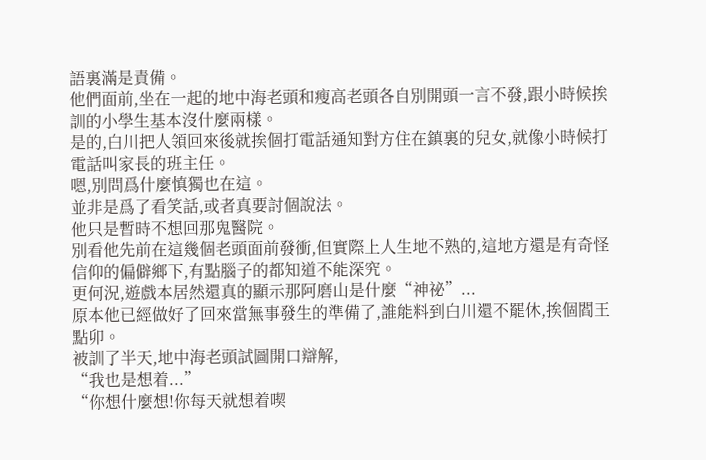語裏滿是責備。
他們面前,坐在一起的地中海老頭和瘦高老頭各自別開頭一言不發,跟小時候挨訓的小學生基本沒什麼兩樣。
是的,白川把人領回來後就挨個打電話通知對方住在鎮裏的兒女,就像小時候打電話叫家長的班主任。
嗯,別問爲什麼慎獨也在這。
並非是爲了看笑話,或者真要討個說法。
他只是暫時不想回那鬼醫院。
別看他先前在這幾個老頭面前發衝,但實際上人生地不熟的,這地方還是有奇怪信仰的偏僻鄉下,有點腦子的都知道不能深究。
更何況,遊戲本居然還真的顯示那阿磨山是什麼“神祕”...
原本他已經做好了回來當無事發生的準備了,誰能料到白川還不罷休,挨個閻王點卯。
被訓了半天,地中海老頭試圖開口辯解,
“我也是想着...”
“你想什麼想!你每天就想着喫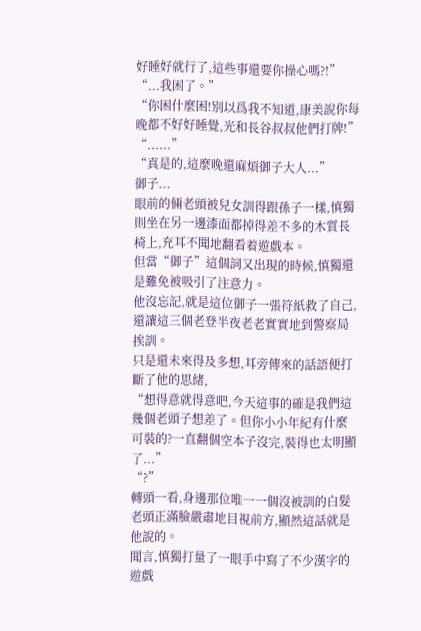好睡好就行了,這些事還要你操心嗎?!”
“...我困了。”
“你困什麼困!別以爲我不知道,康美說你每晚都不好好睡覺,光和長谷叔叔他們打牌!”
“......”
“真是的,這麼晚還麻煩御子大人...”
御子...
眼前的倆老頭被兒女訓得跟孫子一樣,慎獨則坐在另一邊漆面都掉得差不多的木質長椅上,充耳不聞地翻看着遊戲本。
但當“御子”這個詞又出現的時候,慎獨還是難免被吸引了注意力。
他沒忘記,就是這位御子一張符紙救了自己,還讓這三個老登半夜老老實實地到警察局挨訓。
只是還未來得及多想,耳旁傳來的話語便打斷了他的思緒,
“想得意就得意吧,今天這事的確是我們這幾個老頭子想差了。但你小小年紀有什麼可裝的?一直翻個空本子沒完,裝得也太明顯了...”
“?”
轉頭一看,身邊那位唯一一個沒被訓的白髮老頭正滿臉嚴肅地目視前方,顯然這話就是他說的。
聞言,慎獨打量了一眼手中寫了不少漢字的遊戲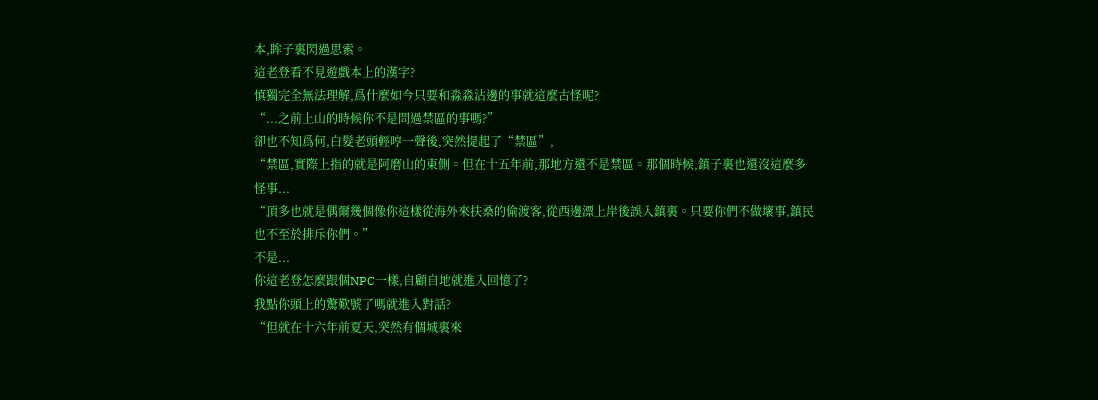本,眸子裏閃過思索。
這老登看不見遊戲本上的漢字?
慎獨完全無法理解,爲什麼如今只要和淼淼沾邊的事就這麼古怪呢?
“...之前上山的時候你不是問過禁區的事嗎?”
卻也不知爲何,白髮老頭輕哼一聲後,突然提起了“禁區”,
“禁區,實際上指的就是阿磨山的東側。但在十五年前,那地方還不是禁區。那個時候,鎮子裏也還沒這麼多怪事...
“頂多也就是偶爾幾個像你這樣從海外來扶桑的偷渡客,從西邊漂上岸後誤入鎮裏。只要你們不做壞事,鎮民也不至於排斥你們。”
不是...
你這老登怎麼跟個NPC一樣,自顧自地就進入回憶了?
我點你頭上的驚歎號了嗎就進入對話?
“但就在十六年前夏天,突然有個城裏來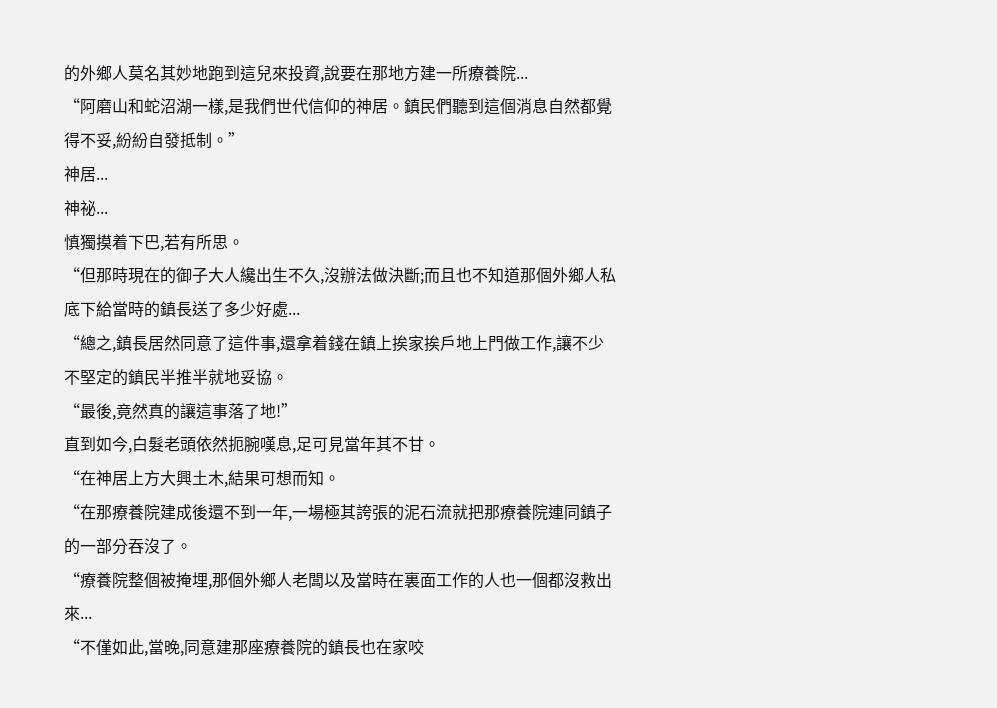的外鄉人莫名其妙地跑到這兒來投資,說要在那地方建一所療養院...
“阿磨山和蛇沼湖一樣,是我們世代信仰的神居。鎮民們聽到這個消息自然都覺得不妥,紛紛自發抵制。”
神居...
神祕...
慎獨摸着下巴,若有所思。
“但那時現在的御子大人纔出生不久,沒辦法做決斷;而且也不知道那個外鄉人私底下給當時的鎮長送了多少好處...
“總之,鎮長居然同意了這件事,還拿着錢在鎮上挨家挨戶地上門做工作,讓不少不堅定的鎮民半推半就地妥協。
“最後,竟然真的讓這事落了地!”
直到如今,白髮老頭依然扼腕嘆息,足可見當年其不甘。
“在神居上方大興土木,結果可想而知。
“在那療養院建成後還不到一年,一場極其誇張的泥石流就把那療養院連同鎮子的一部分吞沒了。
“療養院整個被掩埋,那個外鄉人老闆以及當時在裏面工作的人也一個都沒救出來...
“不僅如此,當晚,同意建那座療養院的鎮長也在家咬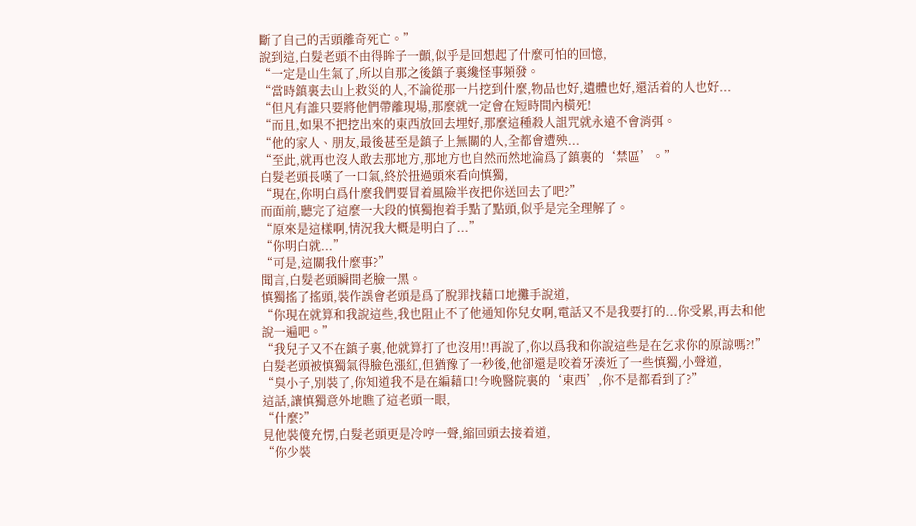斷了自己的舌頭離奇死亡。”
說到這,白髮老頭不由得眸子一顫,似乎是回想起了什麼可怕的回憶,
“一定是山生氣了,所以自那之後鎮子裏纔怪事頻發。
“當時鎮裏去山上救災的人,不論從那一片挖到什麼,物品也好,遺體也好,還活着的人也好...
“但凡有誰只要將他們帶離現場,那麼就一定會在短時間內橫死!
“而且,如果不把挖出來的東西放回去埋好,那麼這種殺人詛咒就永遠不會消弭。
“他的家人、朋友,最後甚至是鎮子上無關的人,全都會遭殃...
“至此,就再也沒人敢去那地方,那地方也自然而然地淪爲了鎮裏的‘禁區’。”
白髮老頭長嘆了一口氣,終於扭過頭來看向慎獨,
“現在,你明白爲什麼我們要冒着風險半夜把你送回去了吧?”
而面前,聽完了這麼一大段的慎獨抱着手點了點頭,似乎是完全理解了。
“原來是這樣啊,情況我大概是明白了...”
“你明白就...”
“可是,這關我什麼事?”
聞言,白髮老頭瞬間老臉一黑。
慎獨搖了搖頭,裝作誤會老頭是爲了脫罪找藉口地攤手說道,
“你現在就算和我說這些,我也阻止不了他通知你兒女啊,電話又不是我要打的...你受累,再去和他說一遍吧。”
“我兒子又不在鎮子裏,他就算打了也沒用!!再說了,你以爲我和你說這些是在乞求你的原諒嗎?!”
白髮老頭被慎獨氣得臉色漲紅,但猶豫了一秒後,他卻還是咬着牙湊近了一些慎獨,小聲道,
“臭小子,別裝了,你知道我不是在編藉口!今晚醫院裏的‘東西’,你不是都看到了?”
這話,讓慎獨意外地瞧了這老頭一眼,
“什麼?”
見他裝傻充愣,白髮老頭更是冷哼一聲,縮回頭去接着道,
“你少裝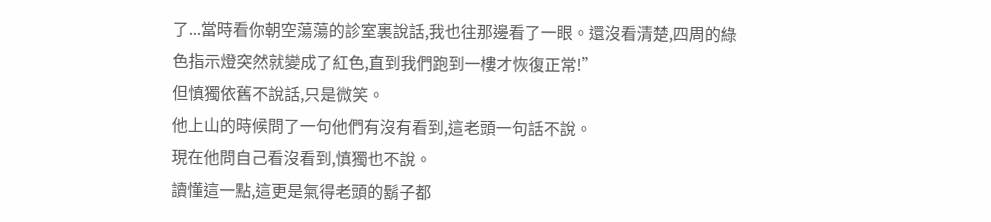了...當時看你朝空蕩蕩的診室裏說話,我也往那邊看了一眼。還沒看清楚,四周的綠色指示燈突然就變成了紅色,直到我們跑到一樓才恢復正常!”
但慎獨依舊不說話,只是微笑。
他上山的時候問了一句他們有沒有看到,這老頭一句話不說。
現在他問自己看沒看到,慎獨也不說。
讀懂這一點,這更是氣得老頭的鬍子都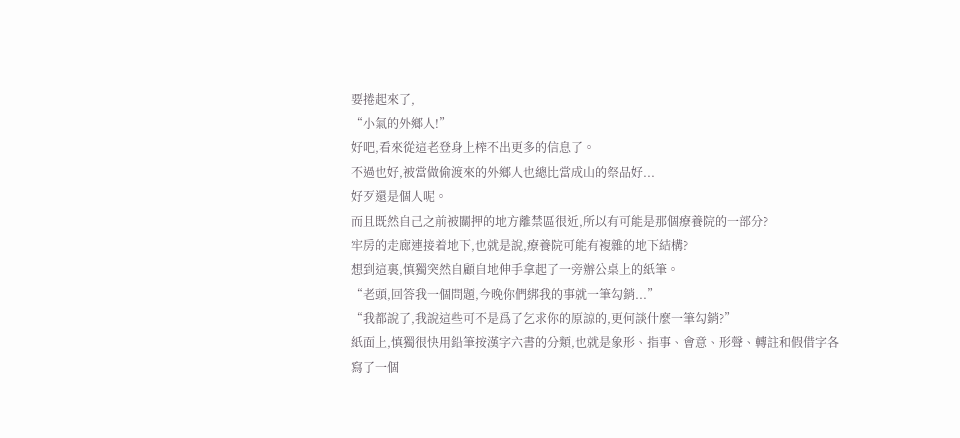要捲起來了,
“小氣的外鄉人!”
好吧,看來從這老登身上榨不出更多的信息了。
不過也好,被當做偷渡來的外鄉人也總比當成山的祭品好...
好歹還是個人呢。
而且既然自己之前被關押的地方離禁區很近,所以有可能是那個療養院的一部分?
牢房的走廊連接着地下,也就是說,療養院可能有複雜的地下結構?
想到這裏,慎獨突然自顧自地伸手拿起了一旁辦公桌上的紙筆。
“老頭,回答我一個問題,今晚你們綁我的事就一筆勾銷...”
“我都說了,我說這些可不是爲了乞求你的原諒的,更何談什麼一筆勾銷?”
紙面上,慎獨很快用鉛筆按漢字六書的分類,也就是象形、指事、會意、形聲、轉註和假借字各寫了一個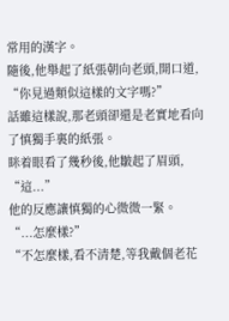常用的漢字。
隨後,他舉起了紙張朝向老頭,開口道,
“你見過類似這樣的文字嗎?”
話雖這樣說,那老頭卻還是老實地看向了慎獨手裏的紙張。
眯着眼看了幾秒後,他皺起了眉頭,
“這...”
他的反應讓慎獨的心微微一緊。
“...怎麼樣?”
“不怎麼樣,看不清楚,等我戴個老花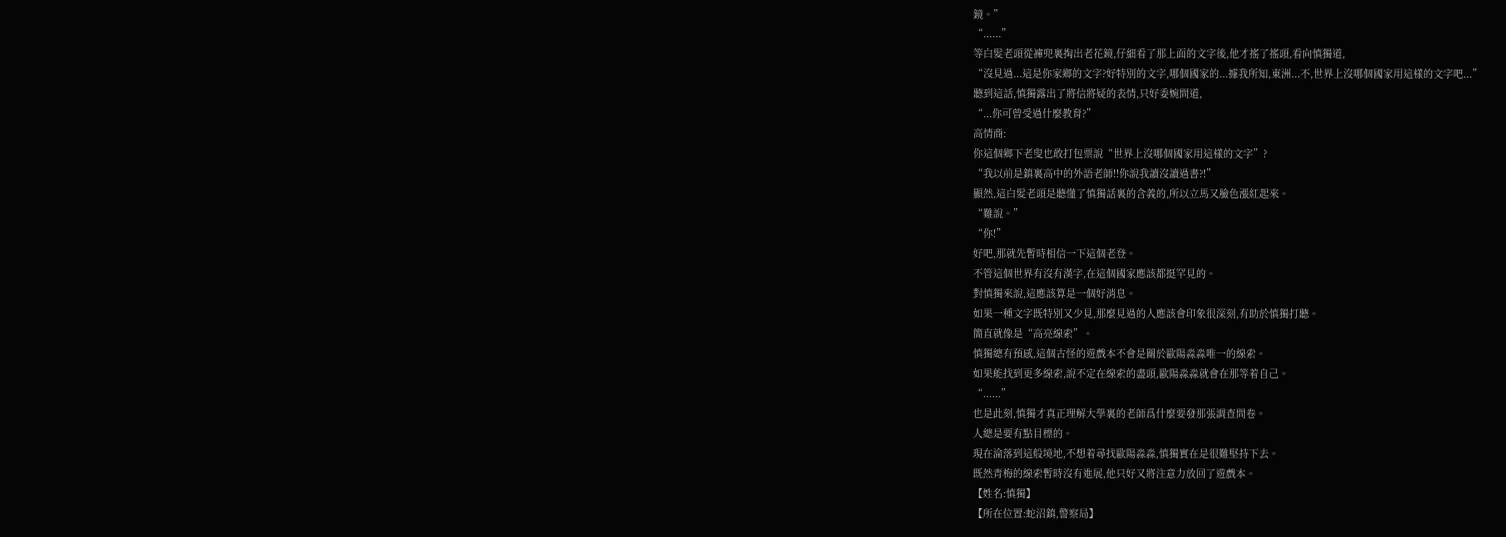鏡。”
“......”
等白髮老頭從褲兜裏掏出老花鏡,仔細看了那上面的文字後,他才搖了搖頭,看向慎獨道,
“沒見過...這是你家鄉的文字?好特別的文字,哪個國家的...據我所知,東洲...不,世界上沒哪個國家用這樣的文字吧...”
聽到這話,慎獨露出了將信將疑的表情,只好委婉問道,
“...你可曾受過什麼教育?”
高情商:
你這個鄉下老叟也敢打包票說“世界上沒哪個國家用這樣的文字”?
“我以前是鎮裏高中的外語老師!!你說我讀沒讀過書?!”
顯然,這白髮老頭是聽懂了慎獨話裏的含義的,所以立馬又臉色漲紅起來。
“難說。”
“你!”
好吧,那就先暫時相信一下這個老登。
不管這個世界有沒有漢字,在這個國家應該都挺罕見的。
對慎獨來說,這應該算是一個好消息。
如果一種文字既特別又少見,那麼見過的人應該會印象很深刻,有助於慎獨打聽。
簡直就像是“高亮線索”。
慎獨總有預感,這個古怪的遊戲本不會是關於歐陽淼淼唯一的線索。
如果能找到更多線索,說不定在線索的盡頭,歐陽淼淼就會在那等着自己。
“......”
也是此刻,慎獨才真正理解大學裏的老師爲什麼要發那張調查問卷。
人總是要有點目標的。
現在淪落到這般境地,不想着尋找歐陽淼淼,慎獨實在是很難堅持下去。
既然青梅的線索暫時沒有進展,他只好又將注意力放回了遊戲本。
【姓名:慎獨】
【所在位置:蛇沼鎮,警察局】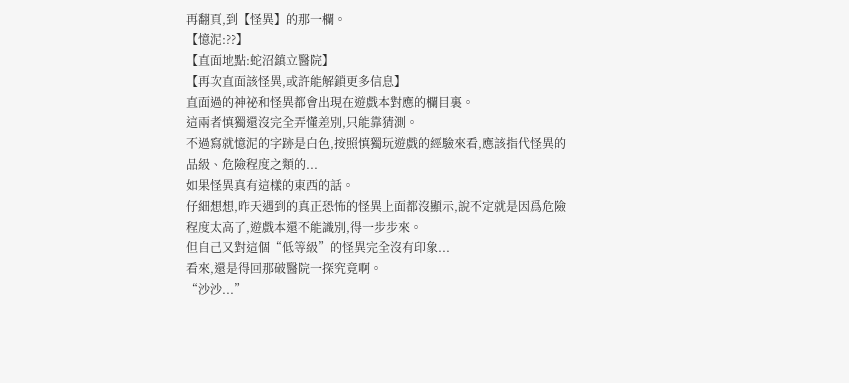再翻頁,到【怪異】的那一欄。
【憶泥:??】
【直面地點:蛇沼鎮立醫院】
【再次直面該怪異,或許能解鎖更多信息】
直面過的神祕和怪異都會出現在遊戲本對應的欄目裏。
這兩者慎獨還沒完全弄懂差別,只能靠猜測。
不過寫就憶泥的字跡是白色,按照慎獨玩遊戲的經驗來看,應該指代怪異的品級、危險程度之類的...
如果怪異真有這樣的東西的話。
仔細想想,昨天遇到的真正恐怖的怪異上面都沒顯示,說不定就是因爲危險程度太高了,遊戲本還不能識別,得一步步來。
但自己又對這個“低等級”的怪異完全沒有印象...
看來,還是得回那破醫院一探究竟啊。
“沙沙...”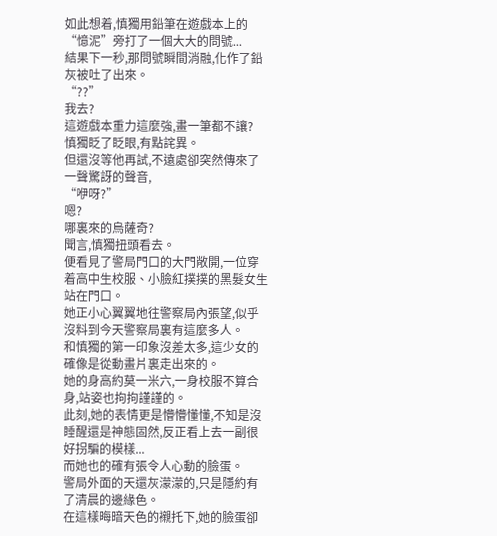如此想着,慎獨用鉛筆在遊戲本上的“憶泥”旁打了一個大大的問號...
結果下一秒,那問號瞬間消融,化作了鉛灰被吐了出來。
“??”
我去?
這遊戲本重力這麼強,畫一筆都不讓?
慎獨眨了眨眼,有點詫異。
但還沒等他再試,不遠處卻突然傳來了一聲驚訝的聲音,
“咿呀?”
嗯?
哪裏來的烏薩奇?
聞言,慎獨扭頭看去。
便看見了警局門口的大門敞開,一位穿着高中生校服、小臉紅撲撲的黑髮女生站在門口。
她正小心翼翼地往警察局內張望,似乎沒料到今天警察局裏有這麼多人。
和慎獨的第一印象沒差太多,這少女的確像是從動畫片裏走出來的。
她的身高約莫一米六,一身校服不算合身,站姿也拘拘謹謹的。
此刻,她的表情更是懵懵懂懂,不知是沒睡醒還是神態固然,反正看上去一副很好拐騙的模樣...
而她也的確有張令人心動的臉蛋。
警局外面的天還灰濛濛的,只是隱約有了清晨的邊緣色。
在這樣晦暗天色的襯托下,她的臉蛋卻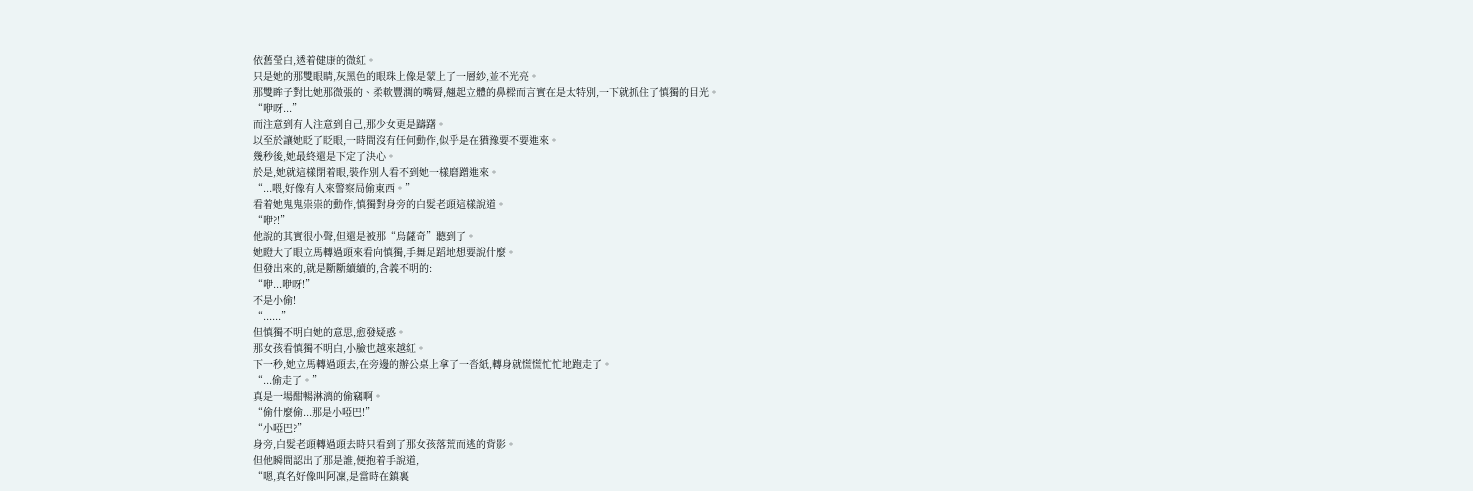依舊瑩白,透着健康的微紅。
只是她的那雙眼睛,灰黑色的眼珠上像是蒙上了一層紗,並不光亮。
那雙眸子對比她那微張的、柔軟豐潤的嘴脣,翹起立體的鼻樑而言實在是太特別,一下就抓住了慎獨的目光。
“咿呀...”
而注意到有人注意到自己,那少女更是躊躇。
以至於讓她眨了眨眼,一時間沒有任何動作,似乎是在猶豫要不要進來。
幾秒後,她最終還是下定了決心。
於是,她就這樣閉着眼,裝作別人看不到她一樣磨蹭進來。
“...喂,好像有人來警察局偷東西。”
看着她鬼鬼祟祟的動作,慎獨對身旁的白髮老頭這樣說道。
“咿?!”
他說的其實很小聲,但還是被那“烏薩奇”聽到了。
她瞪大了眼立馬轉過頭來看向慎獨,手舞足蹈地想要說什麼。
但發出來的,就是斷斷續續的,含義不明的:
“咿...咿呀!”
不是小偷!
“......”
但慎獨不明白她的意思,愈發疑惑。
那女孩看慎獨不明白,小臉也越來越紅。
下一秒,她立馬轉過頭去,在旁邊的辦公桌上拿了一沓紙,轉身就慌慌忙忙地跑走了。
“...偷走了。”
真是一場酣暢淋漓的偷竊啊。
“偷什麼偷...那是小啞巴!”
“小啞巴?”
身旁,白髮老頭轉過頭去時只看到了那女孩落荒而逃的背影。
但他瞬間認出了那是誰,便抱着手說道,
“嗯,真名好像叫阿凜,是當時在鎮裏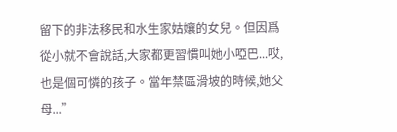留下的非法移民和水生家姑孃的女兒。但因爲從小就不會說話,大家都更習慣叫她小啞巴...哎,也是個可憐的孩子。當年禁區滑坡的時候,她父母...”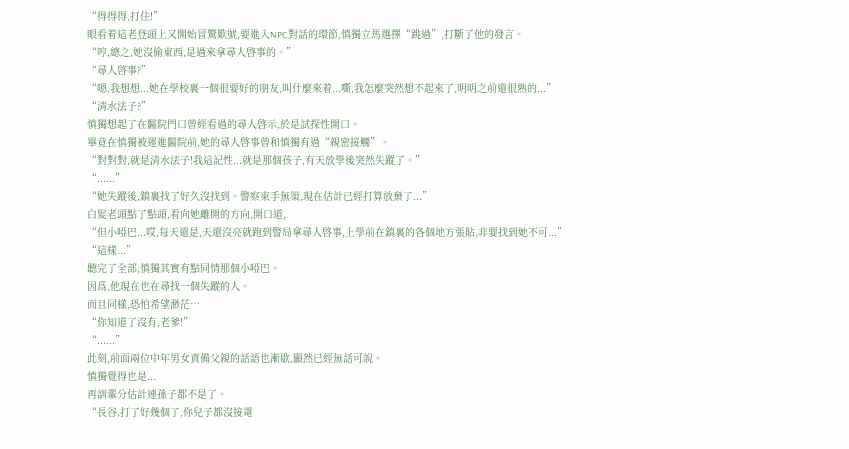“得得得,打住!”
眼看着這老登頭上又開始冒驚歎號,要進入NPC對話的環節,慎獨立馬選擇“跳過”,打斷了他的發言。
“哼,總之,她沒偷東西,是過來拿尋人啓事的。”
“尋人啓事?”
“嗯,我想想...她在學校裏一個很要好的朋友,叫什麼來着...嘶,我怎麼突然想不起來了,明明之前還很熟的...”
“清水法子?”
慎獨想起了在醫院門口曾經看過的尋人啓示,於是試探性開口。
畢竟在慎獨被運進醫院前,她的尋人啓事曾和慎獨有過“親密接觸”。
“對對對,就是清水法子!我這記性...就是那個孩子,有天放學後突然失蹤了。”
“......”
“她失蹤後,鎮裏找了好久沒找到。警察束手無策,現在估計已經打算放棄了...”
白髮老頭點了點頭,看向她離開的方向,開口道,
“但小啞巴...哎,每天還是,天還沒亮就跑到警局拿尋人啓事,上學前在鎮裏的各個地方張貼,非要找到她不可...”
“這樣...”
聽完了全部,慎獨其實有點同情那個小啞巴。
因爲,他現在也在尋找一個失蹤的人。
而且同樣,恐怕希望渺茫…
“你知道了沒有,老爹!”
“......”
此刻,前面兩位中年男女責備父親的話語也漸歇,顯然已經無話可說。
慎獨覺得也是...
再訓輩分估計連孫子都不是了。
“長谷,打了好幾個了,你兒子都沒接電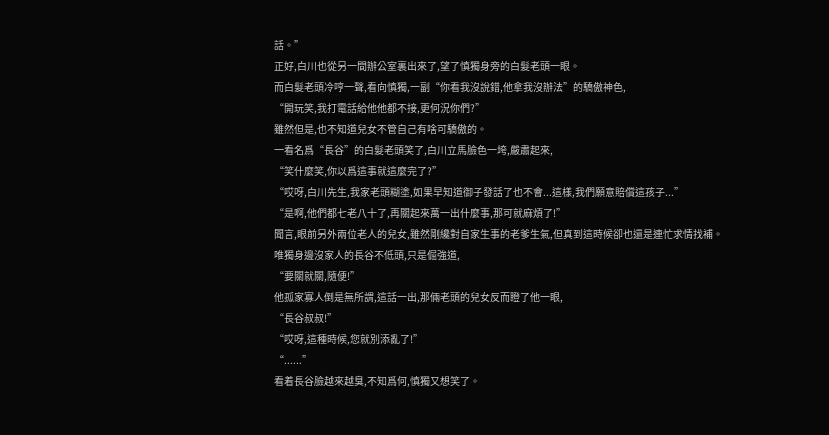話。”
正好,白川也從另一間辦公室裏出來了,望了慎獨身旁的白髮老頭一眼。
而白髮老頭冷哼一聲,看向慎獨,一副“你看我沒說錯,他拿我沒辦法”的驕傲神色,
“開玩笑,我打電話給他他都不接,更何況你們?”
雖然但是,也不知道兒女不管自己有啥可驕傲的。
一看名爲“長谷”的白髮老頭笑了,白川立馬臉色一垮,嚴肅起來,
“笑什麼笑,你以爲這事就這麼完了?”
“哎呀,白川先生,我家老頭糊塗,如果早知道御子發話了也不會...這樣,我們願意賠償這孩子...”
“是啊,他們都七老八十了,再關起來萬一出什麼事,那可就麻煩了!”
聞言,眼前另外兩位老人的兒女,雖然剛纔對自家生事的老爹生氣,但真到這時候卻也還是連忙求情找補。
唯獨身邊沒家人的長谷不低頭,只是倔強道,
“要關就關,隨便!”
他孤家寡人倒是無所謂,這話一出,那倆老頭的兒女反而瞪了他一眼,
“長谷叔叔!”
“哎呀,這種時候,您就別添亂了!”
“......”
看着長谷臉越來越臭,不知爲何,慎獨又想笑了。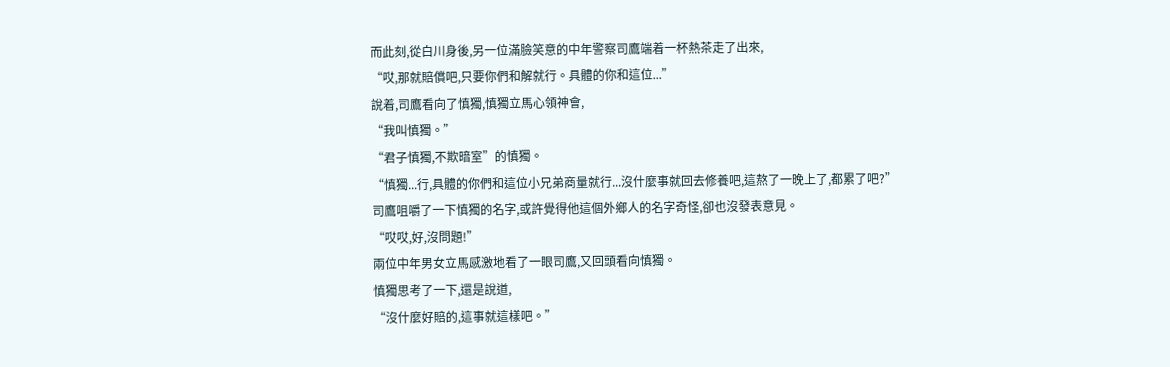而此刻,從白川身後,另一位滿臉笑意的中年警察司鷹端着一杯熱茶走了出來,
“哎,那就賠償吧,只要你們和解就行。具體的你和這位...”
說着,司鷹看向了慎獨,慎獨立馬心領神會,
“我叫慎獨。”
“君子慎獨,不欺暗室”的慎獨。
“慎獨...行,具體的你們和這位小兄弟商量就行...沒什麼事就回去修養吧,這熬了一晚上了,都累了吧?”
司鷹咀嚼了一下慎獨的名字,或許覺得他這個外鄉人的名字奇怪,卻也沒發表意見。
“哎哎,好,沒問題!”
兩位中年男女立馬感激地看了一眼司鷹,又回頭看向慎獨。
慎獨思考了一下,還是說道,
“沒什麼好賠的,這事就這樣吧。”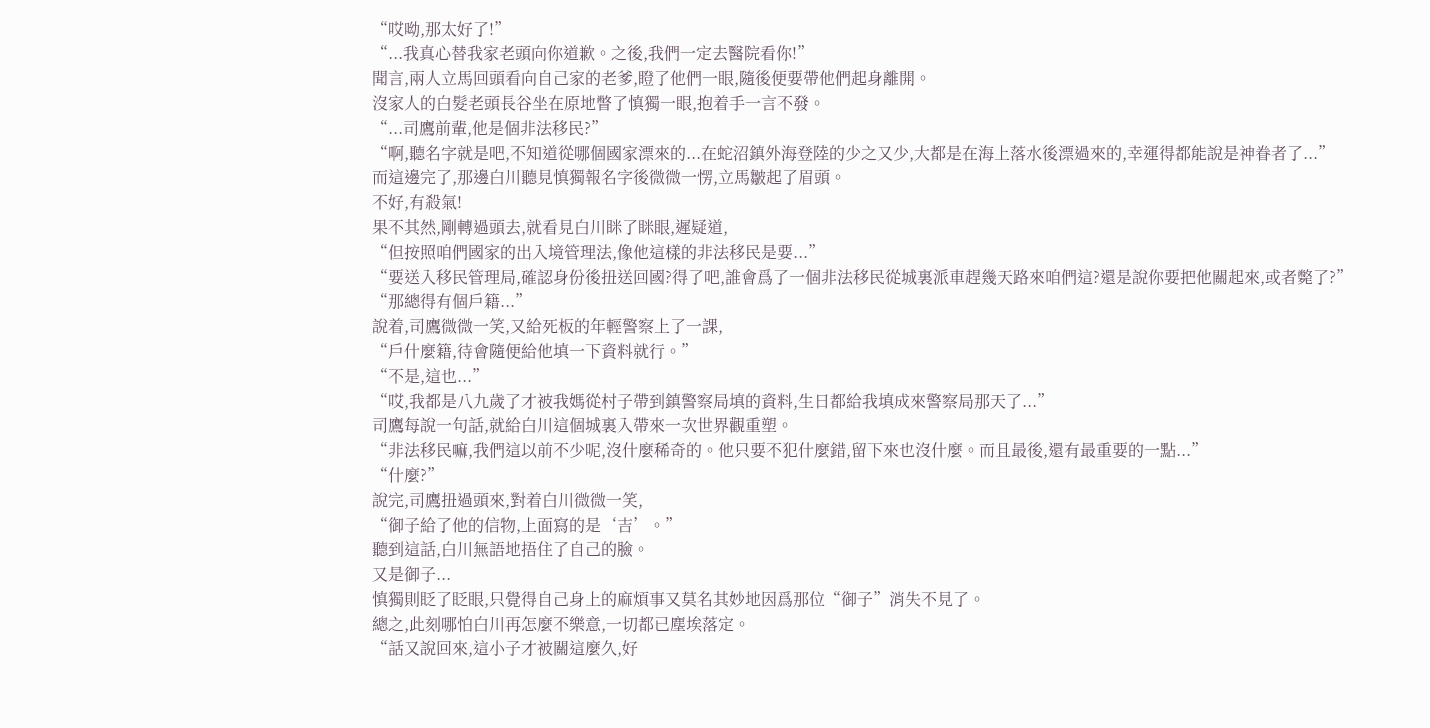“哎呦,那太好了!”
“...我真心替我家老頭向你道歉。之後,我們一定去醫院看你!”
聞言,兩人立馬回頭看向自己家的老爹,瞪了他們一眼,隨後便要帶他們起身離開。
沒家人的白髮老頭長谷坐在原地瞥了慎獨一眼,抱着手一言不發。
“...司鷹前輩,他是個非法移民?”
“啊,聽名字就是吧,不知道從哪個國家漂來的...在蛇沼鎮外海登陸的少之又少,大都是在海上落水後漂過來的,幸運得都能說是神眷者了...”
而這邊完了,那邊白川聽見慎獨報名字後微微一愣,立馬皺起了眉頭。
不好,有殺氣!
果不其然,剛轉過頭去,就看見白川眯了眯眼,遲疑道,
“但按照咱們國家的出入境管理法,像他這樣的非法移民是要...”
“要送入移民管理局,確認身份後扭送回國?得了吧,誰會爲了一個非法移民從城裏派車趕幾天路來咱們這?還是說你要把他關起來,或者斃了?”
“那總得有個戶籍...”
說着,司鷹微微一笑,又給死板的年輕警察上了一課,
“戶什麼籍,待會隨便給他填一下資料就行。”
“不是,這也...”
“哎,我都是八九歲了才被我媽從村子帶到鎮警察局填的資料,生日都給我填成來警察局那天了...”
司鷹每說一句話,就給白川這個城裏入帶來一次世界觀重塑。
“非法移民嘛,我們這以前不少呢,沒什麼稀奇的。他只要不犯什麼錯,留下來也沒什麼。而且最後,還有最重要的一點...”
“什麼?”
說完,司鷹扭過頭來,對着白川微微一笑,
“御子給了他的信物,上面寫的是‘吉’。”
聽到這話,白川無語地捂住了自己的臉。
又是御子...
慎獨則眨了眨眼,只覺得自己身上的麻煩事又莫名其妙地因爲那位“御子”消失不見了。
總之,此刻哪怕白川再怎麼不樂意,一切都已塵埃落定。
“話又說回來,這小子才被關這麼久,好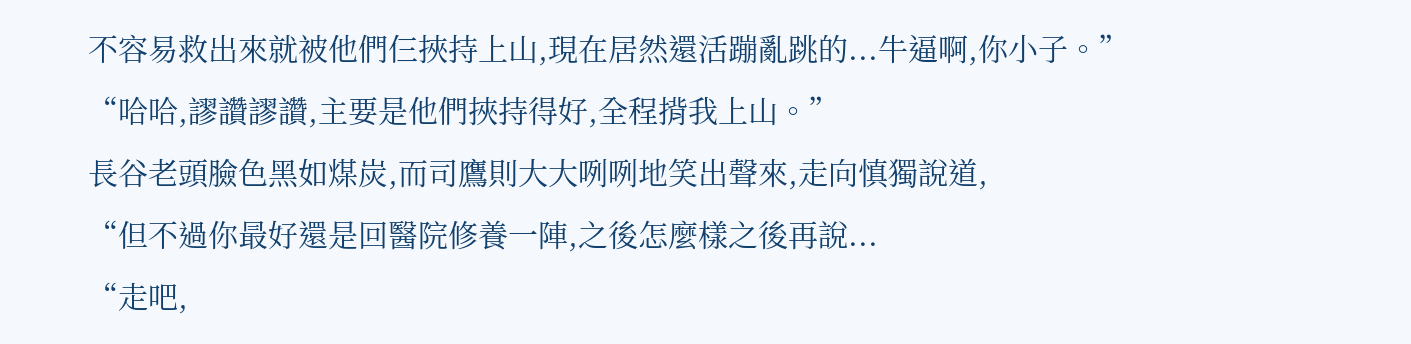不容易救出來就被他們仨挾持上山,現在居然還活蹦亂跳的...牛逼啊,你小子。”
“哈哈,謬讚謬讚,主要是他們挾持得好,全程揹我上山。”
長谷老頭臉色黑如煤炭,而司鷹則大大咧咧地笑出聲來,走向慎獨說道,
“但不過你最好還是回醫院修養一陣,之後怎麼樣之後再說...
“走吧,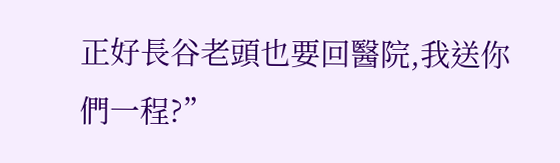正好長谷老頭也要回醫院,我送你們一程?”